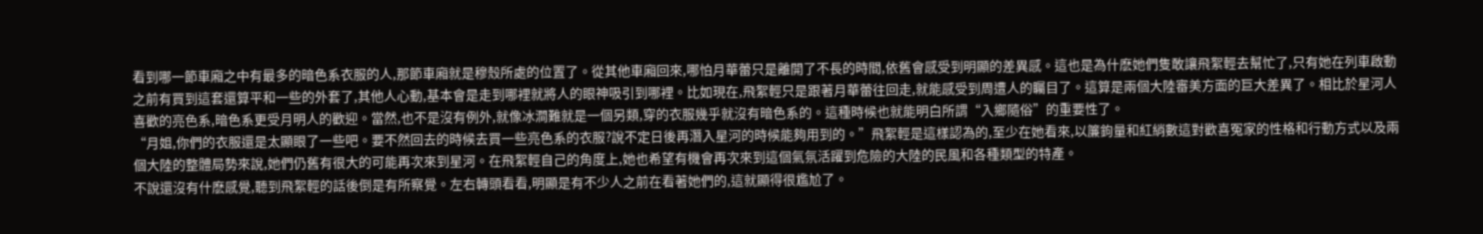看到哪一節車廂之中有最多的暗色系衣服的人,那節車廂就是穆殼所處的位置了。從其他車廂回來,哪怕月華蕾只是離開了不長的時間,依舊會感受到明顯的差異感。這也是為什麽她們隻敢讓飛絮輕去幫忙了,只有她在列車啟動之前有買到這套還算平和一些的外套了,其他人心動,基本會是走到哪裡就將人的眼神吸引到哪裡。比如現在,飛絮輕只是跟著月華蕾往回走,就能感受到周遭人的矚目了。這算是兩個大陸審美方面的巨大差異了。相比於星河人喜歡的亮色系,暗色系更受月明人的歡迎。當然,也不是沒有例外,就像冰澗難就是一個另類,穿的衣服幾乎就沒有暗色系的。這種時候也就能明白所謂“入鄉隨俗”的重要性了。
“月姐,你們的衣服還是太顯眼了一些吧。要不然回去的時候去買一些亮色系的衣服?說不定日後再潛入星河的時候能夠用到的。”飛絮輕是這樣認為的,至少在她看來,以簾鉤量和紅綃數這對歡喜冤家的性格和行動方式以及兩個大陸的整體局勢來說,她們仍舊有很大的可能再次來到星河。在飛絮輕自己的角度上,她也希望有機會再次來到這個氣氛活躍到危險的大陸的民風和各種類型的特產。
不說還沒有什麽感覺,聽到飛絮輕的話後倒是有所察覺。左右轉頭看看,明顯是有不少人之前在看著她們的,這就顯得很尷尬了。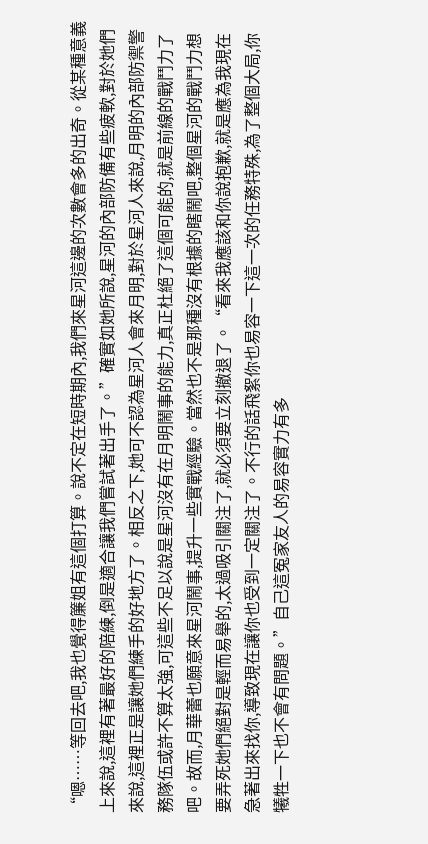“嗯……等回去吧,我也覺得簾姐有這個打算。說不定在短時期內,我們來星河這邊的次數會多的出奇。從某種意義上來說,這裡有著最好的陪練,倒是適合讓我們嘗試著出手了。”確實如她所說,星河的內部防備有些疲軟,對於她們來說,這裡正是讓她們練手的好地方了。相反之下,她可不認為星河人會來月明,對於星河人來說,月明的內部防禦警務隊伍或許不算太強,可這些不足以說是星河沒有在月明鬧事的能力,真正杜絕了這個可能的,就是前線的戰鬥力了吧。故而,月華蕾也願意來星河鬧事,提升一些實戰經驗。當然也不是那種沒有根據的瞎鬧吧,整個星河的戰鬥力想要弄死她們絕對是輕而易舉的,太過吸引關注了,就必須要立刻撤退了。“看來我應該和你說抱歉,就是應為我現在急著出來找你,導致現在讓你也受到一定關注了。不行的話飛絮你也易容一下這一次的任務特殊,為了整個大局,你犧牲一下也不會有問題。”自己這冤家友人的易容實力有多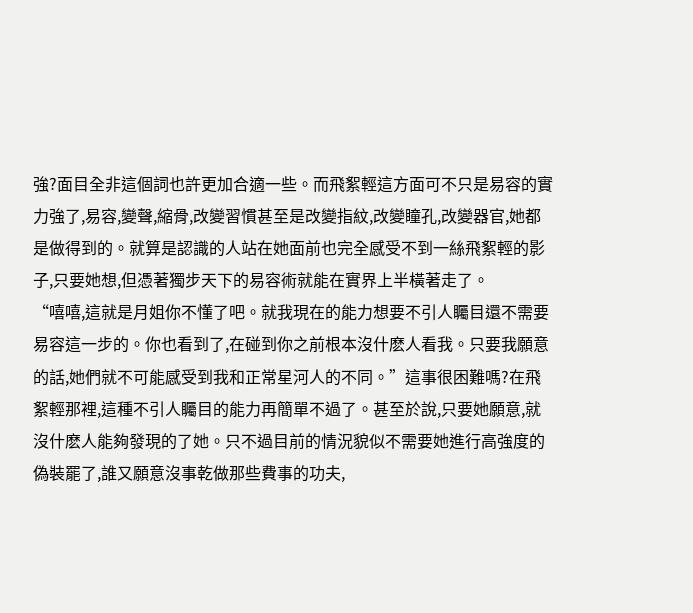強?面目全非這個詞也許更加合適一些。而飛絮輕這方面可不只是易容的實力強了,易容,變聲,縮骨,改變習慣甚至是改變指紋,改變瞳孔,改變器官,她都是做得到的。就算是認識的人站在她面前也完全感受不到一絲飛絮輕的影子,只要她想,但憑著獨步天下的易容術就能在實界上半橫著走了。
“嘻嘻,這就是月姐你不懂了吧。就我現在的能力想要不引人矚目還不需要易容這一步的。你也看到了,在碰到你之前根本沒什麽人看我。只要我願意的話,她們就不可能感受到我和正常星河人的不同。”這事很困難嗎?在飛絮輕那裡,這種不引人矚目的能力再簡單不過了。甚至於說,只要她願意,就沒什麽人能夠發現的了她。只不過目前的情況貌似不需要她進行高強度的偽裝罷了,誰又願意沒事乾做那些費事的功夫,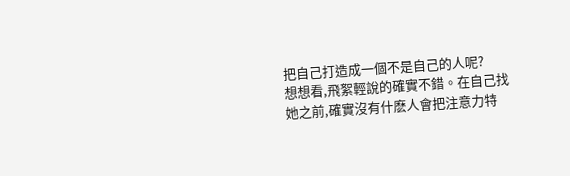把自己打造成一個不是自己的人呢?
想想看,飛絮輕說的確實不錯。在自己找她之前,確實沒有什麽人會把注意力特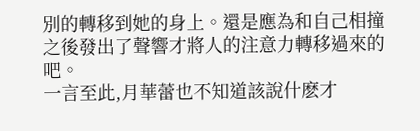別的轉移到她的身上。還是應為和自己相撞之後發出了聲響才將人的注意力轉移過來的吧。
一言至此,月華蕾也不知道該說什麽才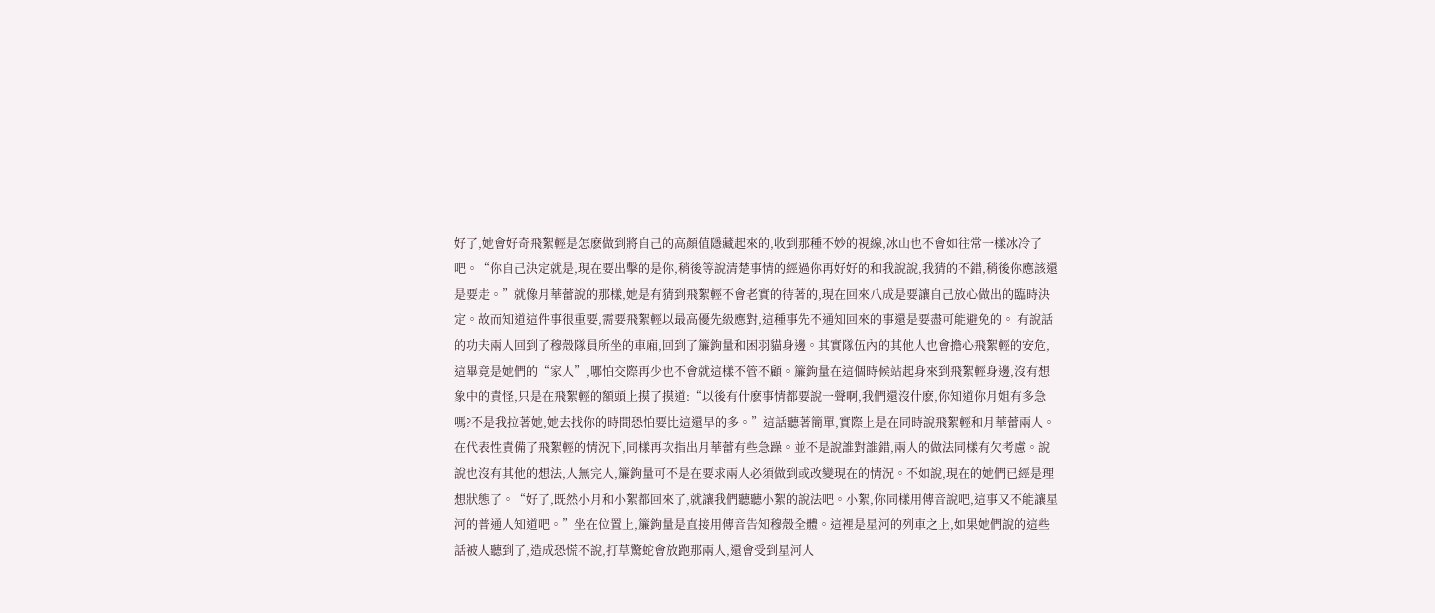好了,她會好奇飛絮輕是怎麽做到將自己的高顏值隱藏起來的,收到那種不妙的視線,冰山也不會如往常一樣冰冷了吧。“你自己決定就是,現在要出擊的是你,稍後等說清楚事情的經過你再好好的和我說說,我猜的不錯,稍後你應該還是要走。”就像月華蕾說的那樣,她是有猜到飛絮輕不會老實的待著的,現在回來八成是要讓自己放心做出的臨時決定。故而知道這件事很重要,需要飛絮輕以最高優先級應對,這種事先不通知回來的事還是要盡可能避免的。 有說話的功夫兩人回到了穆殼隊員所坐的車廂,回到了簾鉤量和困羽貓身邊。其實隊伍內的其他人也會擔心飛絮輕的安危,這畢竟是她們的“家人”,哪怕交際再少也不會就這樣不管不顧。簾鉤量在這個時候站起身來到飛絮輕身邊,沒有想象中的責怪,只是在飛絮輕的額頭上摸了摸道:“以後有什麽事情都要說一聲啊,我們還沒什麽,你知道你月姐有多急嗎?不是我拉著她,她去找你的時間恐怕要比這還早的多。”這話聽著簡單,實際上是在同時說飛絮輕和月華蕾兩人。在代表性責備了飛絮輕的情況下,同樣再次指出月華蕾有些急躁。並不是說誰對誰錯,兩人的做法同樣有欠考慮。說說也沒有其他的想法,人無完人,簾鉤量可不是在要求兩人必須做到或改變現在的情況。不如說,現在的她們已經是理想狀態了。“好了,既然小月和小絮都回來了,就讓我們聽聽小絮的說法吧。小絮,你同樣用傳音說吧,這事又不能讓星河的普通人知道吧。”坐在位置上,簾鉤量是直接用傳音告知穆殼全體。這裡是星河的列車之上,如果她們說的這些話被人聽到了,造成恐慌不說,打草驚蛇會放跑那兩人,還會受到星河人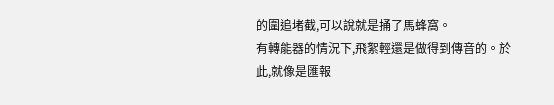的圍追堵截,可以說就是捅了馬蜂窩。
有轉能器的情況下,飛絮輕還是做得到傳音的。於此,就像是匯報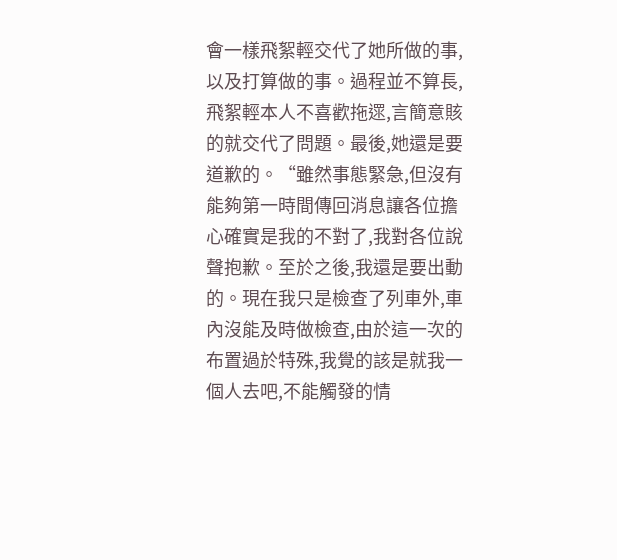會一樣飛絮輕交代了她所做的事,以及打算做的事。過程並不算長,飛絮輕本人不喜歡拖遝,言簡意賅的就交代了問題。最後,她還是要道歉的。“雖然事態緊急,但沒有能夠第一時間傳回消息讓各位擔心確實是我的不對了,我對各位說聲抱歉。至於之後,我還是要出動的。現在我只是檢查了列車外,車內沒能及時做檢查,由於這一次的布置過於特殊,我覺的該是就我一個人去吧,不能觸發的情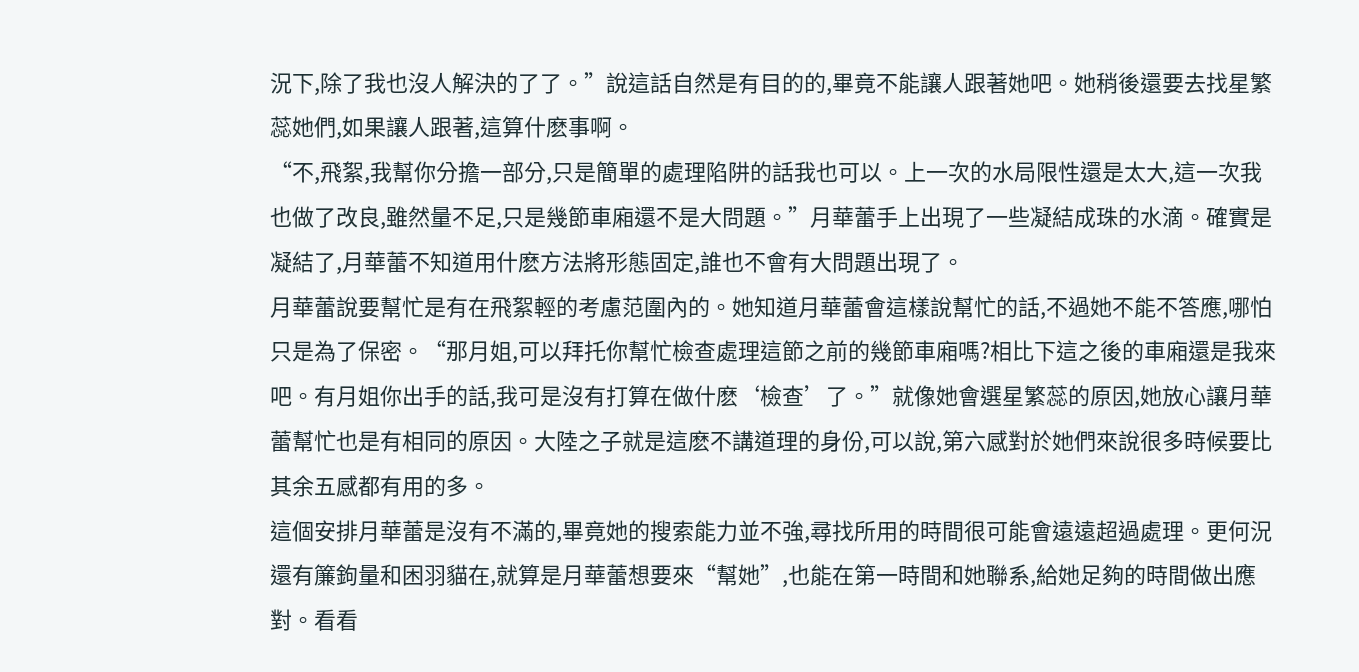況下,除了我也沒人解決的了了。”說這話自然是有目的的,畢竟不能讓人跟著她吧。她稍後還要去找星繁蕊她們,如果讓人跟著,這算什麽事啊。
“不,飛絮,我幫你分擔一部分,只是簡單的處理陷阱的話我也可以。上一次的水局限性還是太大,這一次我也做了改良,雖然量不足,只是幾節車廂還不是大問題。”月華蕾手上出現了一些凝結成珠的水滴。確實是凝結了,月華蕾不知道用什麽方法將形態固定,誰也不會有大問題出現了。
月華蕾說要幫忙是有在飛絮輕的考慮范圍內的。她知道月華蕾會這樣說幫忙的話,不過她不能不答應,哪怕只是為了保密。“那月姐,可以拜托你幫忙檢查處理這節之前的幾節車廂嗎?相比下這之後的車廂還是我來吧。有月姐你出手的話,我可是沒有打算在做什麽‘檢查’了。”就像她會選星繁蕊的原因,她放心讓月華蕾幫忙也是有相同的原因。大陸之子就是這麽不講道理的身份,可以說,第六感對於她們來說很多時候要比其余五感都有用的多。
這個安排月華蕾是沒有不滿的,畢竟她的搜索能力並不強,尋找所用的時間很可能會遠遠超過處理。更何況還有簾鉤量和困羽貓在,就算是月華蕾想要來“幫她”,也能在第一時間和她聯系,給她足夠的時間做出應對。看看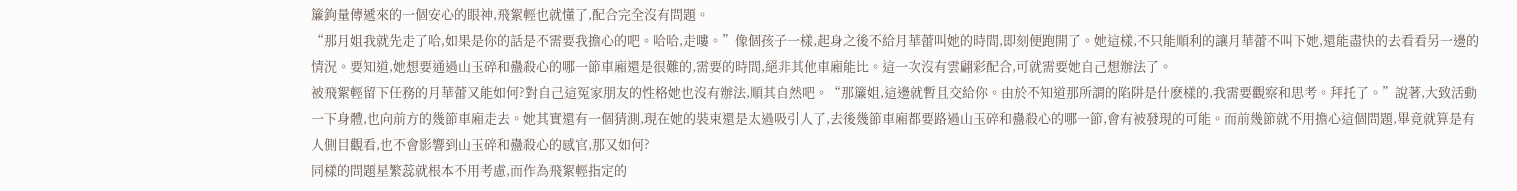簾鉤量傳遞來的一個安心的眼神,飛絮輕也就懂了,配合完全沒有問題。
“那月姐我就先走了哈,如果是你的話是不需要我擔心的吧。哈哈,走嘍。”像個孩子一樣,起身之後不給月華蕾叫她的時間,即刻便跑開了。她這樣,不只能順利的讓月華蕾不叫下她,還能盡快的去看看另一邊的情況。要知道,她想要通過山玉碎和蠱殺心的哪一節車廂還是很難的,需要的時間,絕非其他車廂能比。這一次沒有雲翩彩配合,可就需要她自己想辦法了。
被飛絮輕留下任務的月華蕾又能如何?對自己這冤家朋友的性格她也沒有辦法,順其自然吧。“那簾姐,這邊就暫且交給你。由於不知道那所謂的陷阱是什麽樣的,我需要觀察和思考。拜托了。”說著,大致活動一下身體,也向前方的幾節車廂走去。她其實還有一個猜測,現在她的裝束還是太過吸引人了,去後幾節車廂都要路過山玉碎和蠱殺心的哪一節,會有被發現的可能。而前幾節就不用擔心這個問題,畢竟就算是有人側目觀看,也不會影響到山玉碎和蠱殺心的感官,那又如何?
同樣的問題星繁蕊就根本不用考慮,而作為飛絮輕指定的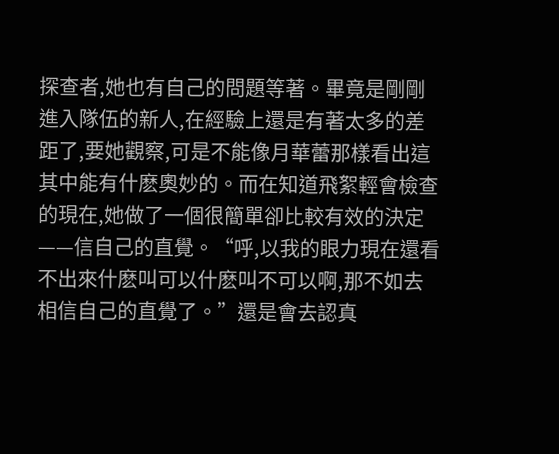探查者,她也有自己的問題等著。畢竟是剛剛進入隊伍的新人,在經驗上還是有著太多的差距了,要她觀察,可是不能像月華蕾那樣看出這其中能有什麽奧妙的。而在知道飛絮輕會檢查的現在,她做了一個很簡單卻比較有效的決定——信自己的直覺。“呼,以我的眼力現在還看不出來什麽叫可以什麽叫不可以啊,那不如去相信自己的直覺了。”還是會去認真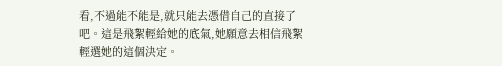看,不過能不能是,就只能去憑借自己的直接了吧。這是飛絮輕給她的底氣,她願意去相信飛絮輕選她的這個決定。